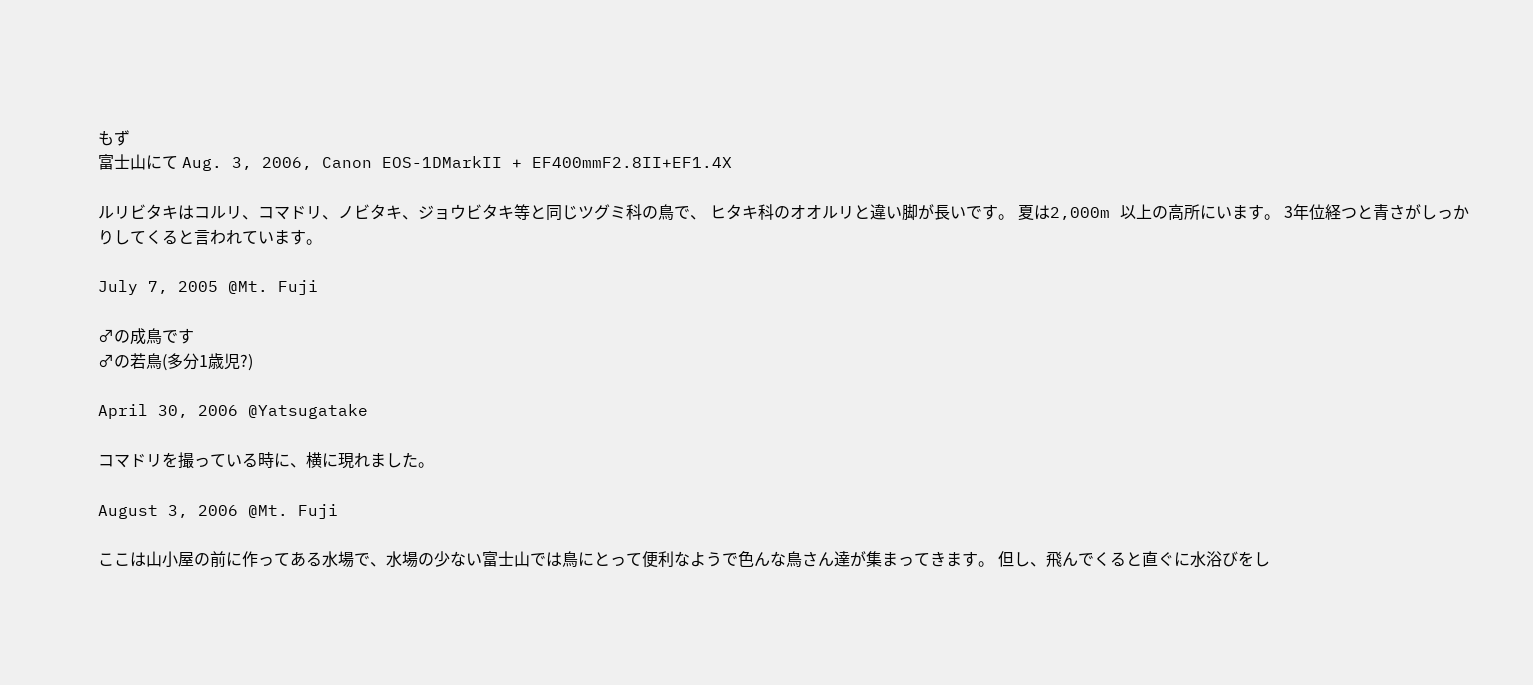もず
富士山にて Aug. 3, 2006, Canon EOS-1DMarkII + EF400mmF2.8II+EF1.4X

ルリビタキはコルリ、コマドリ、ノビタキ、ジョウビタキ等と同じツグミ科の鳥で、 ヒタキ科のオオルリと違い脚が長いです。 夏は2,000m 以上の高所にいます。 3年位経つと青さがしっかりしてくると言われています。

July 7, 2005 @Mt. Fuji

♂の成鳥です
♂の若鳥(多分1歳児?)

April 30, 2006 @Yatsugatake

コマドリを撮っている時に、横に現れました。

August 3, 2006 @Mt. Fuji

ここは山小屋の前に作ってある水場で、水場の少ない富士山では鳥にとって便利なようで色んな鳥さん達が集まってきます。 但し、飛んでくると直ぐに水浴びをし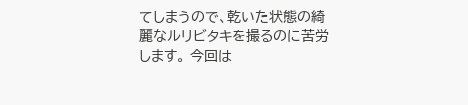てしまうので、乾いた状態の綺麗なルリビタキを撮るのに苦労します。 今回は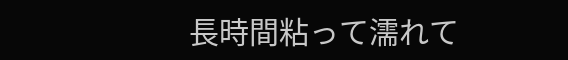長時間粘って濡れて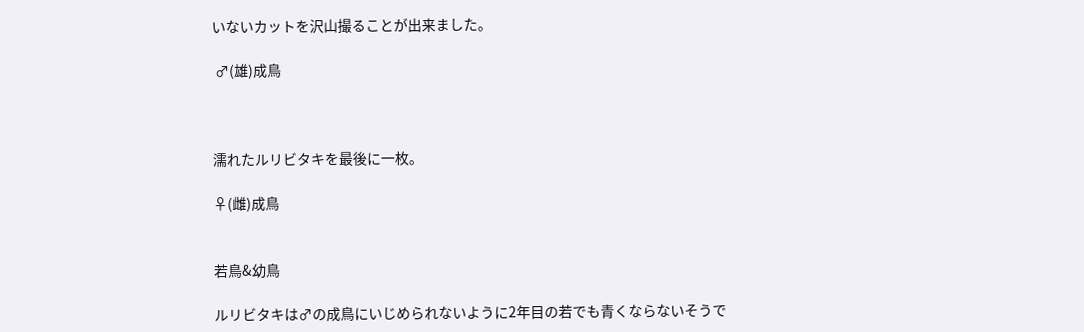いないカットを沢山撮ることが出来ました。

 ♂(雄)成鳥



濡れたルリビタキを最後に一枚。

♀(雌)成鳥


若鳥&幼鳥

ルリビタキは♂の成鳥にいじめられないように2年目の若でも青くならないそうで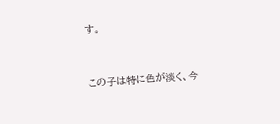す。


この子は特に色が淡く、今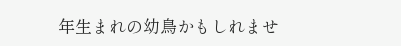年生まれの幼鳥かもしれませ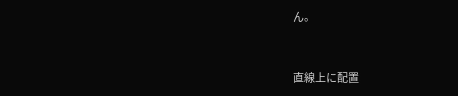ん。


直線上に配置